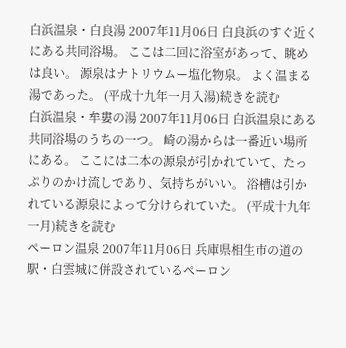白浜温泉・白良湯 2007年11月06日 白良浜のすぐ近くにある共同浴場。 ここは二回に浴室があって、眺めは良い。 源泉はナトリウムー塩化物泉。 よく温まる湯であった。 (平成十九年一月入湯)続きを読む
白浜温泉・牟婁の湯 2007年11月06日 白浜温泉にある共同浴場のうちの一つ。 崎の湯からは一番近い場所にある。 ここには二本の源泉が引かれていて、たっぷりのかけ流しであり、気持ちがいい。 浴槽は引かれている源泉によって分けられていた。 (平成十九年一月)続きを読む
ペーロン温泉 2007年11月06日 兵庫県相生市の道の駅・白雲城に併設されているペーロン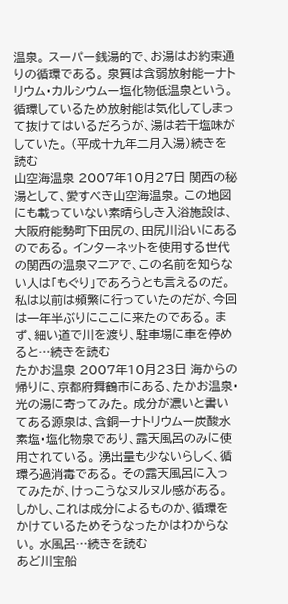温泉。 スーパー銭湯的で、お湯はお約束通りの循環である。 泉質は含弱放射能ーナトリウム・カルシウムー塩化物低温泉という。 循環しているため放射能は気化してしまって抜けてはいるだろうが、湯は若干塩味がしていた。 (平成十九年二月入湯)続きを読む
山空海温泉 2007年10月27日 関西の秘湯として、愛すべき山空海温泉。 この地図にも載っていない素晴らしき入浴施設は、大阪府能勢町下田尻の、田尻川沿いにあるのである。 インターネットを使用する世代の関西の温泉マニアで、この名前を知らない人は「もぐり」であろうとも言えるのだ。 私は以前は頻繁に行っていたのだが、今回は一年半ぶりにここに来たのである。 まず、細い道で川を渡り、駐車場に車を停めると…続きを読む
たかお温泉 2007年10月23日 海からの帰りに、京都府舞鶴市にある、たかお温泉・光の湯に寄ってみた。 成分が濃いと書いてある源泉は、含銅ーナトリウムー炭酸水素塩・塩化物泉であり、露天風呂のみに使用されている。 湧出量も少ないらしく、循環ろ過消毒である。 その露天風呂に入ってみたが、けっこうなヌルヌル感がある。 しかし、これは成分によるものか、循環をかけているためそうなったかはわからない。 水風呂…続きを読む
あど川宝船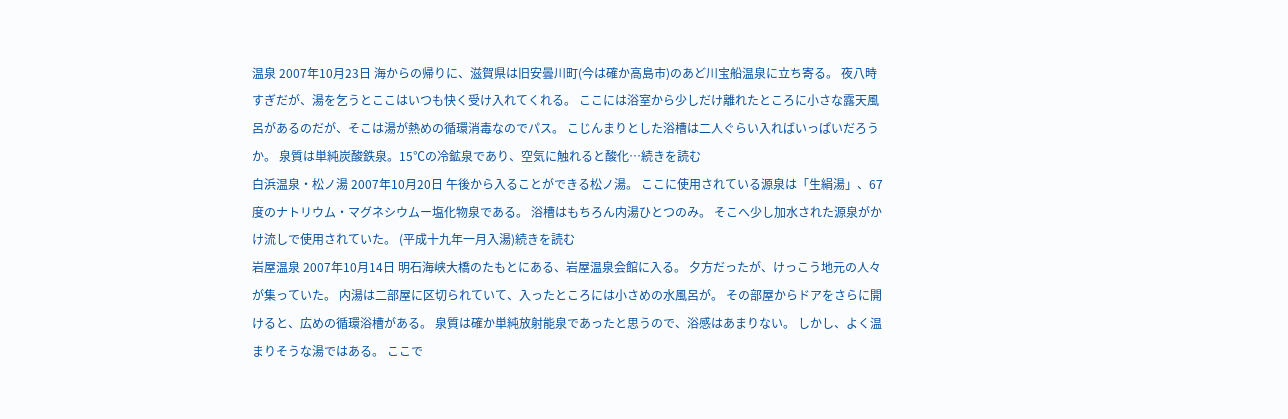温泉 2007年10月23日 海からの帰りに、滋賀県は旧安曇川町(今は確か高島市)のあど川宝船温泉に立ち寄る。 夜八時すぎだが、湯を乞うとここはいつも快く受け入れてくれる。 ここには浴室から少しだけ離れたところに小さな露天風呂があるのだが、そこは湯が熱めの循環消毒なのでパス。 こじんまりとした浴槽は二人ぐらい入ればいっぱいだろうか。 泉質は単純炭酸鉄泉。15℃の冷鉱泉であり、空気に触れると酸化…続きを読む
白浜温泉・松ノ湯 2007年10月20日 午後から入ることができる松ノ湯。 ここに使用されている源泉は「生絹湯」、67度のナトリウム・マグネシウムー塩化物泉である。 浴槽はもちろん内湯ひとつのみ。 そこへ少し加水された源泉がかけ流しで使用されていた。 (平成十九年一月入湯)続きを読む
岩屋温泉 2007年10月14日 明石海峡大橋のたもとにある、岩屋温泉会館に入る。 夕方だったが、けっこう地元の人々が集っていた。 内湯は二部屋に区切られていて、入ったところには小さめの水風呂が。 その部屋からドアをさらに開けると、広めの循環浴槽がある。 泉質は確か単純放射能泉であったと思うので、浴感はあまりない。 しかし、よく温まりそうな湯ではある。 ここで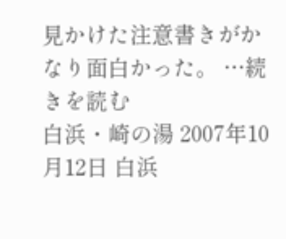見かけた注意書きがかなり面白かった。 …続きを読む
白浜・崎の湯 2007年10月12日 白浜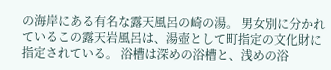の海岸にある有名な露天風呂の崎の湯。 男女別に分かれているこの露天岩風呂は、湯壺として町指定の文化財に指定されている。 浴槽は深めの浴槽と、浅めの浴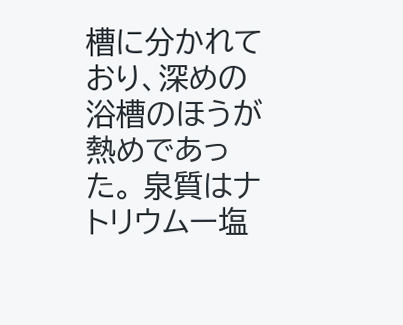槽に分かれており、深めの浴槽のほうが熱めであった。 泉質はナトリウムー塩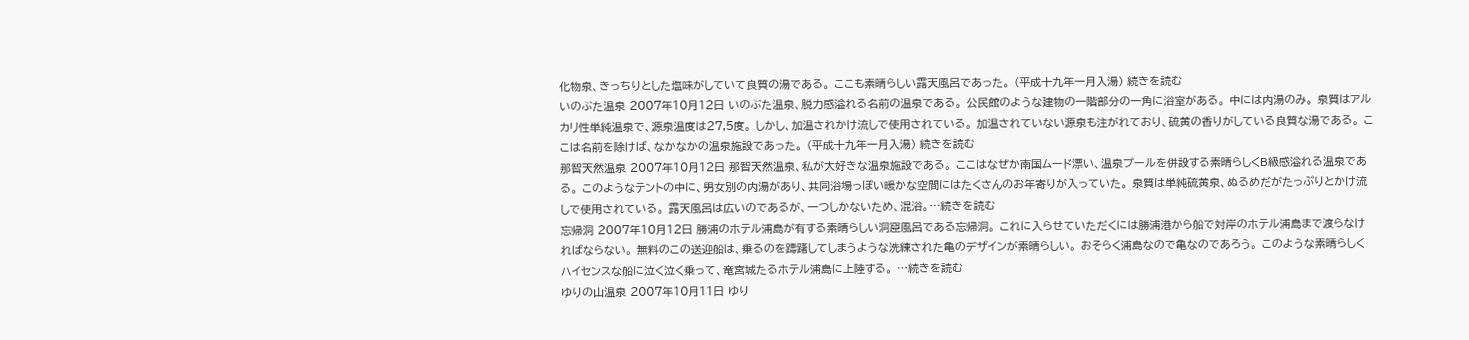化物泉、きっちりとした塩味がしていて良質の湯である。 ここも素晴らしい露天風呂であった。 (平成十九年一月入湯) 続きを読む
いのぶた温泉 2007年10月12日 いのぶた温泉、脱力感溢れる名前の温泉である。 公民館のような建物の一階部分の一角に浴室がある。 中には内湯のみ。 泉質はアルカリ性単純温泉で、源泉温度は27,5度。 しかし、加温されかけ流しで使用されている。 加温されていない源泉も注がれており、硫黄の香りがしている良質な湯である。 ここは名前を除けば、なかなかの温泉施設であった。 (平成十九年一月入湯) 続きを読む
那智天然温泉 2007年10月12日 那智天然温泉、私が大好きな温泉施設である。 ここはなぜか南国ムード漂い、温泉プールを併設する素晴らしくB級感溢れる温泉である。 このようなテントの中に、男女別の内湯があり、共同浴場っぽい暖かな空間にはたくさんのお年寄りが入っていた。 泉質は単純硫黄泉、ぬるめだがたっぷりとかけ流しで使用されている。 露天風呂は広いのであるが、一つしかないため、混浴。…続きを読む
忘帰洞 2007年10月12日 勝浦のホテル浦島が有する素晴らしい洞窟風呂である忘帰洞。 これに入らせていただくには勝浦港から船で対岸のホテル浦島まで渡らなければならない。 無料のこの送迎船は、乗るのを躊躇してしまうような洗練された亀のデザインが素晴らしい。 おそらく浦島なので亀なのであろう。 このような素晴らしくハイセンスな船に泣く泣く乗って、竜宮城たるホテル浦島に上陸する。 …続きを読む
ゆりの山温泉 2007年10月11日 ゆり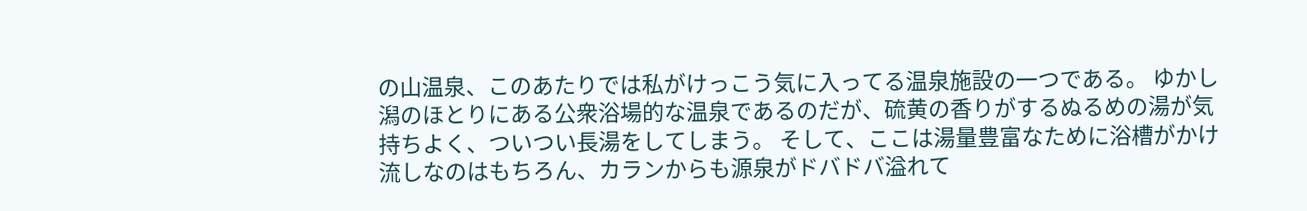の山温泉、このあたりでは私がけっこう気に入ってる温泉施設の一つである。 ゆかし潟のほとりにある公衆浴場的な温泉であるのだが、硫黄の香りがするぬるめの湯が気持ちよく、ついつい長湯をしてしまう。 そして、ここは湯量豊富なために浴槽がかけ流しなのはもちろん、カランからも源泉がドバドバ溢れて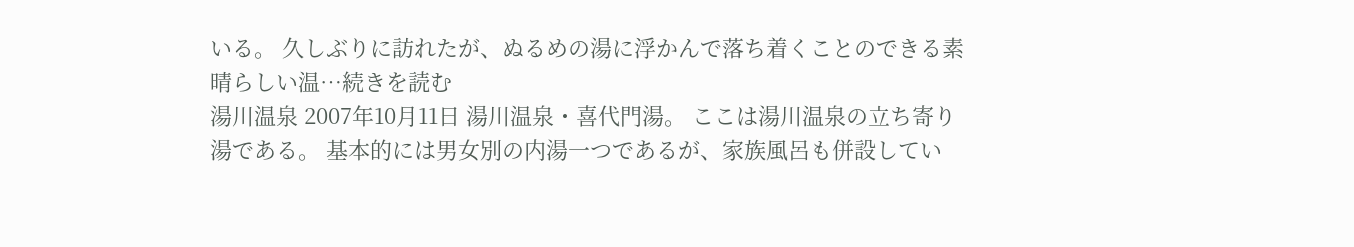いる。 久しぶりに訪れたが、ぬるめの湯に浮かんで落ち着くことのできる素晴らしい温…続きを読む
湯川温泉 2007年10月11日 湯川温泉・喜代門湯。 ここは湯川温泉の立ち寄り湯である。 基本的には男女別の内湯一つであるが、家族風呂も併設してい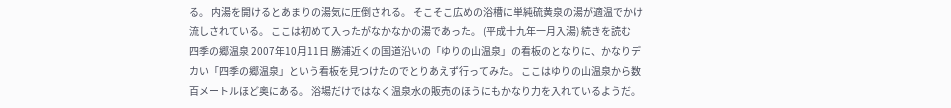る。 内湯を開けるとあまりの湯気に圧倒される。 そこそこ広めの浴槽に単純硫黄泉の湯が適温でかけ流しされている。 ここは初めて入ったがなかなかの湯であった。 (平成十九年一月入湯) 続きを読む
四季の郷温泉 2007年10月11日 勝浦近くの国道沿いの「ゆりの山温泉」の看板のとなりに、かなりデカい「四季の郷温泉」という看板を見つけたのでとりあえず行ってみた。 ここはゆりの山温泉から数百メートルほど奥にある。 浴場だけではなく温泉水の販売のほうにもかなり力を入れているようだ。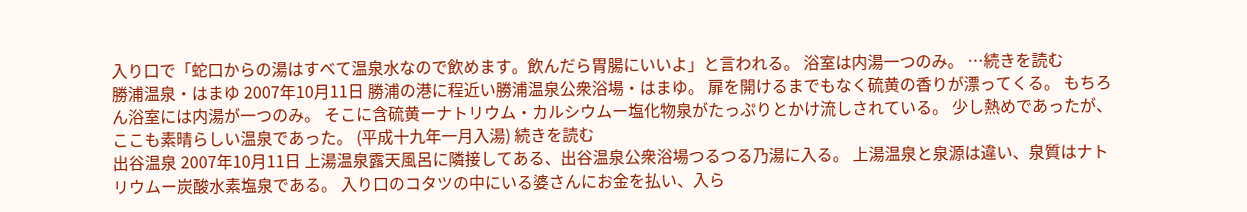入り口で「蛇口からの湯はすべて温泉水なので飲めます。飲んだら胃腸にいいよ」と言われる。 浴室は内湯一つのみ。 …続きを読む
勝浦温泉・はまゆ 2007年10月11日 勝浦の港に程近い勝浦温泉公衆浴場・はまゆ。 扉を開けるまでもなく硫黄の香りが漂ってくる。 もちろん浴室には内湯が一つのみ。 そこに含硫黄ーナトリウム・カルシウムー塩化物泉がたっぷりとかけ流しされている。 少し熱めであったが、ここも素晴らしい温泉であった。 (平成十九年一月入湯) 続きを読む
出谷温泉 2007年10月11日 上湯温泉露天風呂に隣接してある、出谷温泉公衆浴場つるつる乃湯に入る。 上湯温泉と泉源は違い、泉質はナトリウムー炭酸水素塩泉である。 入り口のコタツの中にいる婆さんにお金を払い、入ら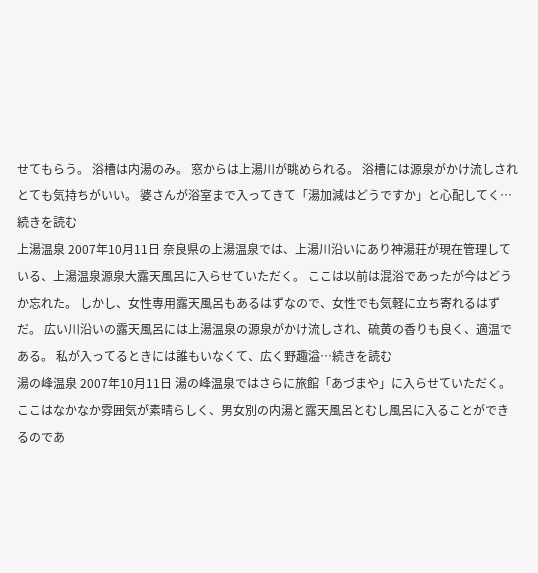せてもらう。 浴槽は内湯のみ。 窓からは上湯川が眺められる。 浴槽には源泉がかけ流しされとても気持ちがいい。 婆さんが浴室まで入ってきて「湯加減はどうですか」と心配してく…続きを読む
上湯温泉 2007年10月11日 奈良県の上湯温泉では、上湯川沿いにあり神湯荘が現在管理している、上湯温泉源泉大露天風呂に入らせていただく。 ここは以前は混浴であったが今はどうか忘れた。 しかし、女性専用露天風呂もあるはずなので、女性でも気軽に立ち寄れるはずだ。 広い川沿いの露天風呂には上湯温泉の源泉がかけ流しされ、硫黄の香りも良く、適温である。 私が入ってるときには誰もいなくて、広く野趣溢…続きを読む
湯の峰温泉 2007年10月11日 湯の峰温泉ではさらに旅館「あづまや」に入らせていただく。 ここはなかなか雰囲気が素晴らしく、男女別の内湯と露天風呂とむし風呂に入ることができるのであ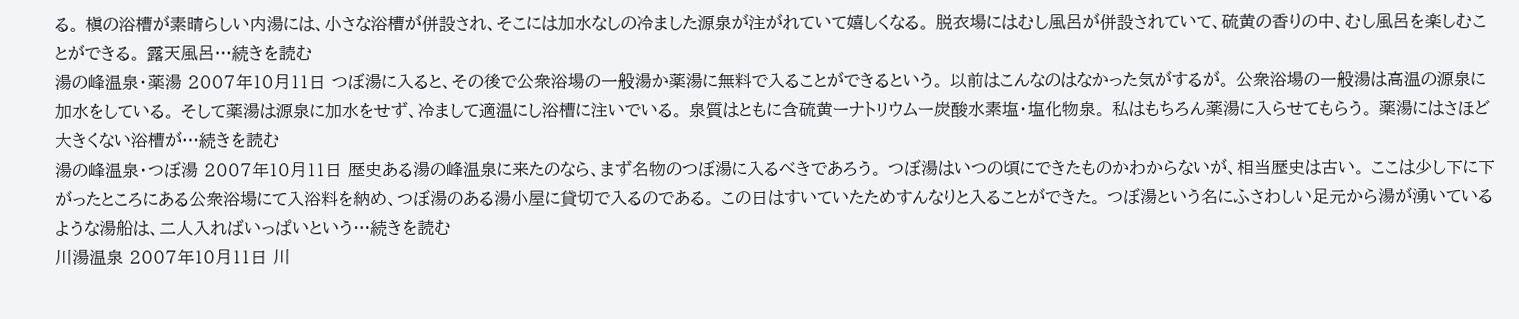る。 槇の浴槽が素晴らしい内湯には、小さな浴槽が併設され、そこには加水なしの冷ました源泉が注がれていて嬉しくなる。 脱衣場にはむし風呂が併設されていて、硫黄の香りの中、むし風呂を楽しむことができる。 露天風呂…続きを読む
湯の峰温泉・薬湯 2007年10月11日 つぼ湯に入ると、その後で公衆浴場の一般湯か薬湯に無料で入ることができるという。 以前はこんなのはなかった気がするが。 公衆浴場の一般湯は高温の源泉に加水をしている。 そして薬湯は源泉に加水をせず、冷まして適温にし浴槽に注いでいる。 泉質はともに含硫黄ーナトリウムー炭酸水素塩・塩化物泉。 私はもちろん薬湯に入らせてもらう。 薬湯にはさほど大きくない浴槽が…続きを読む
湯の峰温泉・つぼ湯 2007年10月11日 歴史ある湯の峰温泉に来たのなら、まず名物のつぼ湯に入るべきであろう。 つぼ湯はいつの頃にできたものかわからないが、相当歴史は古い。 ここは少し下に下がったところにある公衆浴場にて入浴料を納め、つぼ湯のある湯小屋に貸切で入るのである。 この日はすいていたためすんなりと入ることができた。 つぼ湯という名にふさわしい足元から湯が湧いているような湯船は、二人入ればいっぱいという…続きを読む
川湯温泉 2007年10月11日 川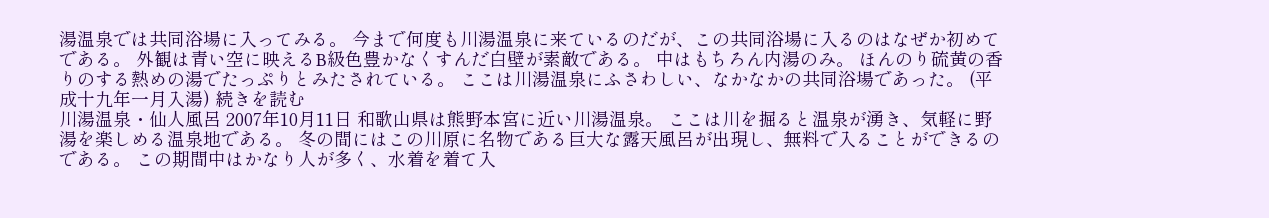湯温泉では共同浴場に入ってみる。 今まで何度も川湯温泉に来ているのだが、この共同浴場に入るのはなぜか初めてである。 外観は青い空に映えるB級色豊かなくすんだ白壁が素敵である。 中はもちろん内湯のみ。 ほんのり硫黄の香りのする熱めの湯でたっぷりとみたされている。 ここは川湯温泉にふさわしい、なかなかの共同浴場であった。 (平成十九年一月入湯) 続きを読む
川湯温泉・仙人風呂 2007年10月11日 和歌山県は熊野本宮に近い川湯温泉。 ここは川を掘ると温泉が湧き、気軽に野湯を楽しめる温泉地である。 冬の間にはこの川原に名物である巨大な露天風呂が出現し、無料で入ることができるのである。 この期間中はかなり人が多く、水着を着て入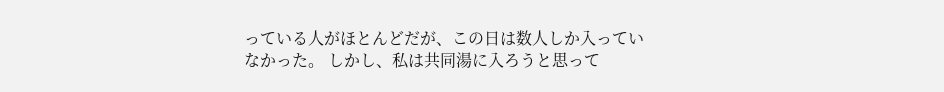っている人がほとんどだが、この日は数人しか入っていなかった。 しかし、私は共同湯に入ろうと思って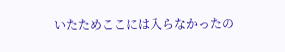いたためここには入らなかったの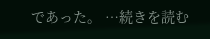であった。 …続きを読む